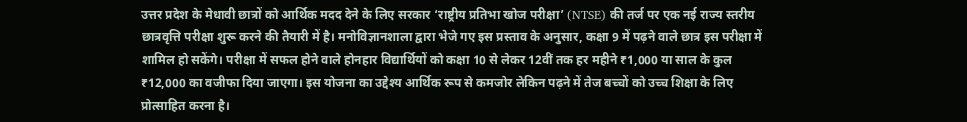उत्तर प्रदेश के मेधावी छात्रों को आर्थिक मदद देने के लिए सरकार ‘राष्ट्रीय प्रतिभा खोज परीक्षा’ (NTSE) की तर्ज पर एक नई राज्य स्तरीय छात्रवृत्ति परीक्षा शुरू करने की तैयारी में है। मनोविज्ञानशाला द्वारा भेजे गए इस प्रस्ताव के अनुसार, कक्षा 9 में पढ़ने वाले छात्र इस परीक्षा में शामिल हो सकेंगे। परीक्षा में सफल होने वाले होनहार विद्यार्थियों को कक्षा 10 से लेकर 12वीं तक हर महीने ₹1,000 या साल के कुल ₹12,000 का वजीफा दिया जाएगा। इस योजना का उद्देश्य आर्थिक रूप से कमजोर लेकिन पढ़ने में तेज बच्चों को उच्च शिक्षा के लिए प्रोत्साहित करना है।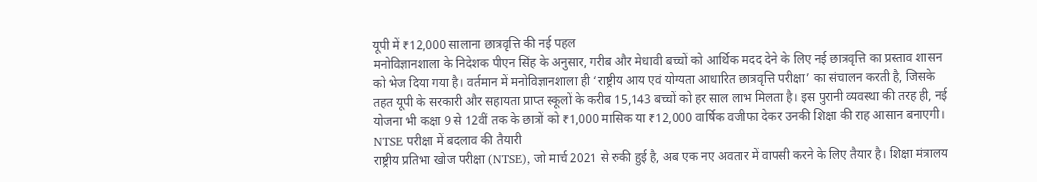यूपी में ₹12,000 सालाना छात्रवृत्ति की नई पहल
मनोविज्ञानशाला के निदेशक पीएन सिंह के अनुसार, गरीब और मेधावी बच्चों को आर्थिक मदद देने के लिए नई छात्रवृत्ति का प्रस्ताव शासन को भेज दिया गया है। वर्तमान में मनोविज्ञानशाला ही ‘राष्ट्रीय आय एवं योग्यता आधारित छात्रवृत्ति परीक्षा’ का संचालन करती है, जिसके तहत यूपी के सरकारी और सहायता प्राप्त स्कूलों के करीब 15,143 बच्चों को हर साल लाभ मिलता है। इस पुरानी व्यवस्था की तरह ही, नई योजना भी कक्षा 9 से 12वीं तक के छात्रों को ₹1,000 मासिक या ₹12,000 वार्षिक वजीफा देकर उनकी शिक्षा की राह आसान बनाएगी।
NTSE परीक्षा में बदलाव की तैयारी
राष्ट्रीय प्रतिभा खोज परीक्षा (NTSE), जो मार्च 2021 से रुकी हुई है, अब एक नए अवतार में वापसी करने के लिए तैयार है। शिक्षा मंत्रालय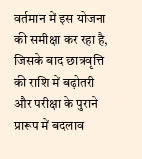वर्तमान में इस योजना की समीक्षा कर रहा है, जिसके बाद छात्रवृत्ति की राशि में बढ़ोतरी और परीक्षा के पुराने प्रारूप में बदलाव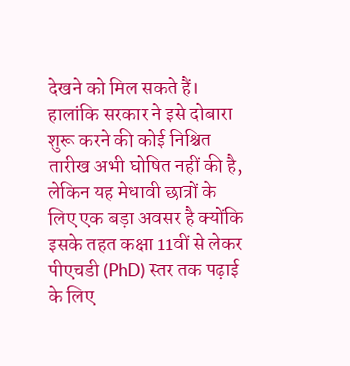देखने को मिल सकते हैं। हालांकि सरकार ने इसे दोबारा शुरू करने की कोई निश्चित तारीख अभी घोषित नहीं की है, लेकिन यह मेधावी छात्रों के लिए एक बड़ा अवसर है क्योंकि इसके तहत कक्षा 11वीं से लेकर पीएचडी (PhD) स्तर तक पढ़ाई के लिए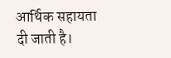आर्थिक सहायता दी जाती है।